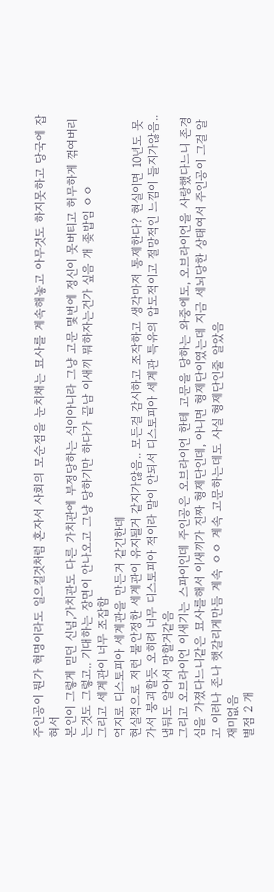주인공이 뭔가 혁명이라도 일으킬것처럼 혼자서 사회의 모순점을 눈치채는 묘사를 계속해놓고 아무것도 하지못하고 당국에 잡혀서
본인이 그렇게 믿던 신념,가치관도 다른 가치관에 부정당하는 식이아니라 그냥 고문 몇번에 정신이 못버티고 허무하게 꺾여버리는것도 그렇고.. 기대하는 장면이 안나오고 그냥 당하기만 하다가 끝남 이새끼 뭐하자는건가 싶음 개 좆밥임 ㅇㅇ
그리고 세계관이 너무 조잡함
억지로 디스토피아 세계관을 만든거 같긴한데
현실적으로 저런 불안정한 세계관이 유지될거 같지가않음.. 모든걸 감시하고 조작하고 생각마저 통제한다? 현실이면 10년도 못가서 붕괴할듯 오히려 너무 디스토피아 적이라 말이 안되서 디스토피아 세계관 특유의 압도적이고 절망적인 느낌이 들지가않음.. 냅둬도 알아서 망할거같음
그리고 오브라이언 이새기는 스파이인데 주인공은 오브라이언 한테 고문을 당하는 와중에도, 오브라이언을 사랑했다느니 존경심을 가졌다느니같은 묘사를해서 이새끼가 진짜 형제단인데, 아니면 형제단이였는데 지금 세뇌당한 상태여서 주인공이 그걸 알고 이러나 존나 햇갈리게만듬 계속 ㅇㅇ 계속 고문하는데도 사실 형제단인줄 알았음
재미없음
별점 2 개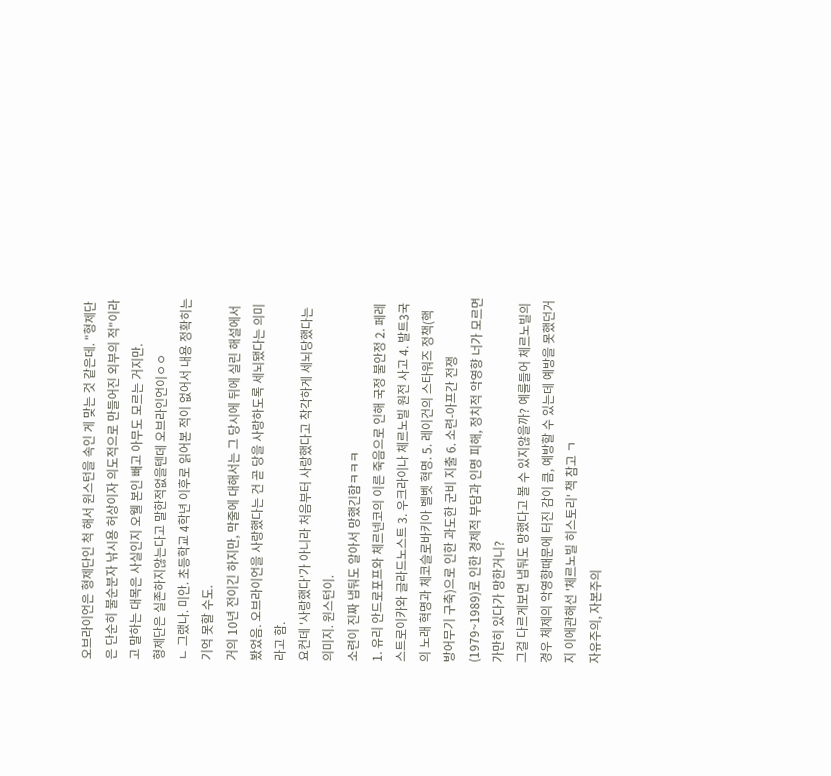오브라이언은 형제단인 척 해서 윈스턴을 속인 게 맞는 것 같은데. "형제단은 단순히 불순분자 낚시용 허상이자 의도적으로 만들어진 외부의 적"이라고 말하는 대목은 사실인지 오웰 본인 빼고 아무도 모르는 거지만.
형제단은 실존하지않는다고 말한적없을텐데 오브라인언이ㅇㅇ
ㄴ 그랬나. 미안. 초등학교 4학년 이후로 읽어본 적이 없어서 내용 정확히는 기억 못할 수도.
거의 10년 전이긴 하지만, 막줄에 대해서는 그 당시에 뒤에 실린 해설에서 봤었음. 오브라이언을 사랑했다는 건 곧 당을 사랑하도록 세뇌됐다는 의미라고 함.
요컨데 '사랑했다'가 아니라 처음부터 사랑했다고 착각하게 세뇌당했다는 의미지. 윈스턴이.
소련이 진짜 냅둬도 알아서 망했긴함ㅋㅋㅋ
1. 유리 안드로포프와 체르넨코의 이른 죽음으로 인해 국정 불안정 2. 페레스트로이카와 글라드노스트 3. 우크라이나 체르노빌 원전 사고 4. 발트3국의 노래 혁명과 체코슬로바키아 벨벳 혁명. 5. 레이건의 스타워즈 정책(핵 방어무기 구축)으로 인한 과도한 군비 지출 6. 소련-아프간 전쟁(1979~1989)로 인한 경제적 부담과 인명 피해, 정치적 악영향 너가 모르면 가만히 있다가 망한거니?
그걸 다르게보면 냅둬도 망했다고 볼 수 있지않을까? 예를들어 체르노빌의 경우 체제의 악영향때문에 터진 감이 큼, 예방할 수 있는데 예방을 못했던거지 이에관해선 '체르노빌 히스토리' 책 참고 ㄱ
자유주의, 자본주의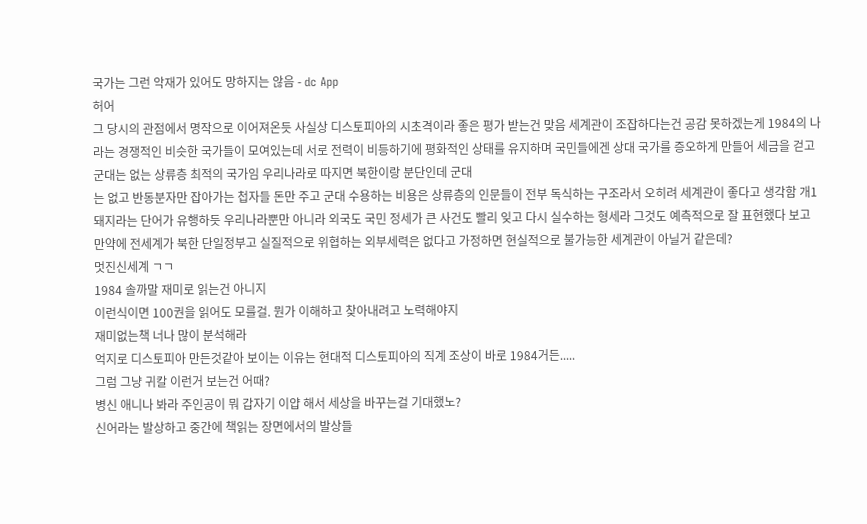국가는 그런 악재가 있어도 망하지는 않음 - dc App
허어
그 당시의 관점에서 명작으로 이어져온듯 사실상 디스토피아의 시초격이라 좋은 평가 받는건 맞음 세계관이 조잡하다는건 공감 못하겠는게 1984의 나라는 경쟁적인 비슷한 국가들이 모여있는데 서로 전력이 비등하기에 평화적인 상태를 유지하며 국민들에겐 상대 국가를 증오하게 만들어 세금을 걷고 군대는 없는 상류층 최적의 국가임 우리나라로 따지면 북한이랑 분단인데 군대
는 없고 반동분자만 잡아가는 첩자들 돈만 주고 군대 수용하는 비용은 상류층의 인문들이 전부 독식하는 구조라서 오히려 세계관이 좋다고 생각함 개1돼지라는 단어가 유행하듯 우리나라뿐만 아니라 외국도 국민 정세가 큰 사건도 빨리 잊고 다시 실수하는 형세라 그것도 예측적으로 잘 표현했다 보고
만약에 전세계가 북한 단일정부고 실질적으로 위협하는 외부세력은 없다고 가정하면 현실적으로 불가능한 세계관이 아닐거 같은데?
멋진신세계 ㄱㄱ
1984 솔까말 재미로 읽는건 아니지
이런식이면 100권을 읽어도 모를걸. 뭔가 이해하고 찾아내려고 노력해야지
재미없는책 너나 많이 분석해라
억지로 디스토피아 만든것같아 보이는 이유는 현대적 디스토피아의 직계 조상이 바로 1984거든.....
그럼 그냥 귀칼 이런거 보는건 어때?
병신 애니나 봐라 주인공이 뭐 갑자기 이얍 해서 세상을 바꾸는걸 기대했노?
신어라는 발상하고 중간에 책읽는 장면에서의 발상들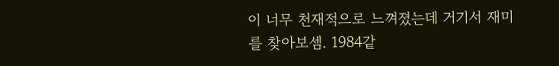이 너무 천재적으로 느껴졌는데 거기서 재미를 찾아보셈. 1984같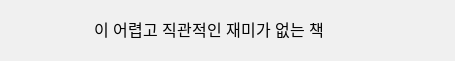이 어렵고 직관적인 재미가 없는 책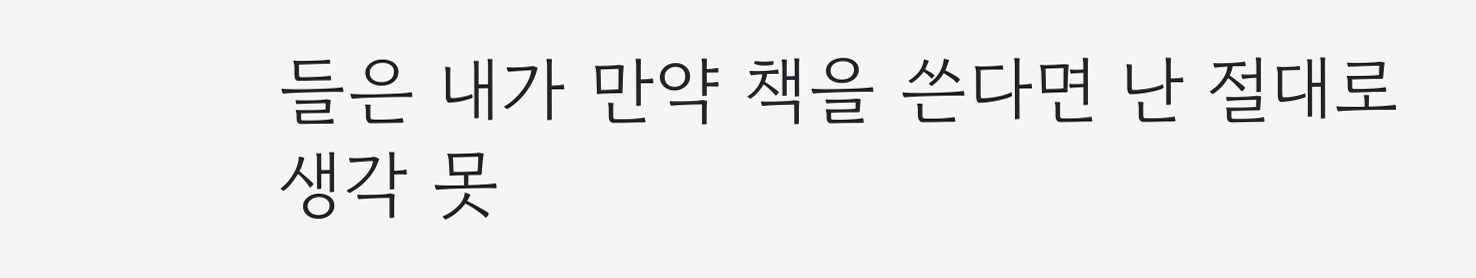들은 내가 만약 책을 쓴다면 난 절대로 생각 못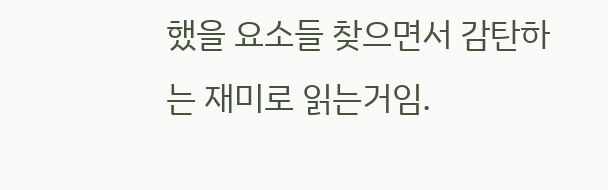했을 요소들 찾으면서 감탄하는 재미로 읽는거임.